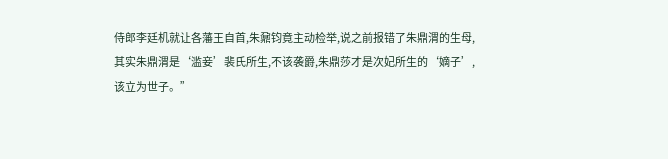侍郎李廷机就让各藩王自首,朱鼐钧竟主动检举,说之前报错了朱鼎渭的生母,其实朱鼎渭是‘滥妾’裴氏所生,不该袭爵,朱鼎莎才是次妃所生的‘嫡子’,该立为世子。”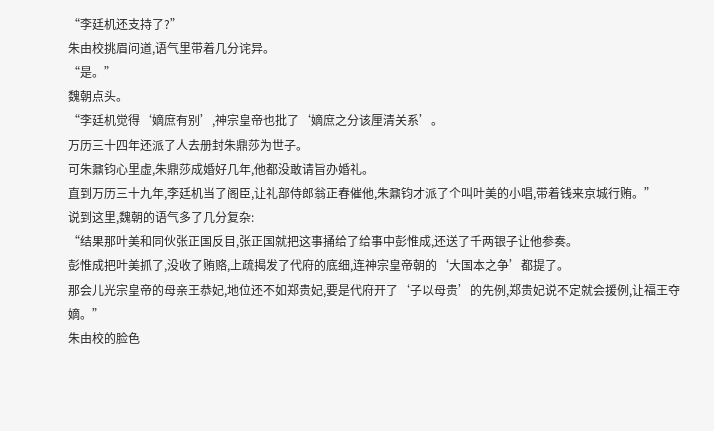“李廷机还支持了?”
朱由校挑眉问道,语气里带着几分诧异。
“是。”
魏朝点头。
“李廷机觉得‘嫡庶有别’,神宗皇帝也批了‘嫡庶之分该厘清关系’。
万历三十四年还派了人去册封朱鼎莎为世子。
可朱鼐钧心里虚,朱鼎莎成婚好几年,他都没敢请旨办婚礼。
直到万历三十九年,李廷机当了阁臣,让礼部侍郎翁正春催他,朱鼐钧才派了个叫叶美的小唱,带着钱来京城行贿。”
说到这里,魏朝的语气多了几分复杂:
“结果那叶美和同伙张正国反目,张正国就把这事捅给了给事中彭惟成,还送了千两银子让他参奏。
彭惟成把叶美抓了,没收了贿赂,上疏揭发了代府的底细,连神宗皇帝朝的‘大国本之争’都提了。
那会儿光宗皇帝的母亲王恭妃,地位还不如郑贵妃,要是代府开了‘子以母贵’的先例,郑贵妃说不定就会援例,让福王夺嫡。”
朱由校的脸色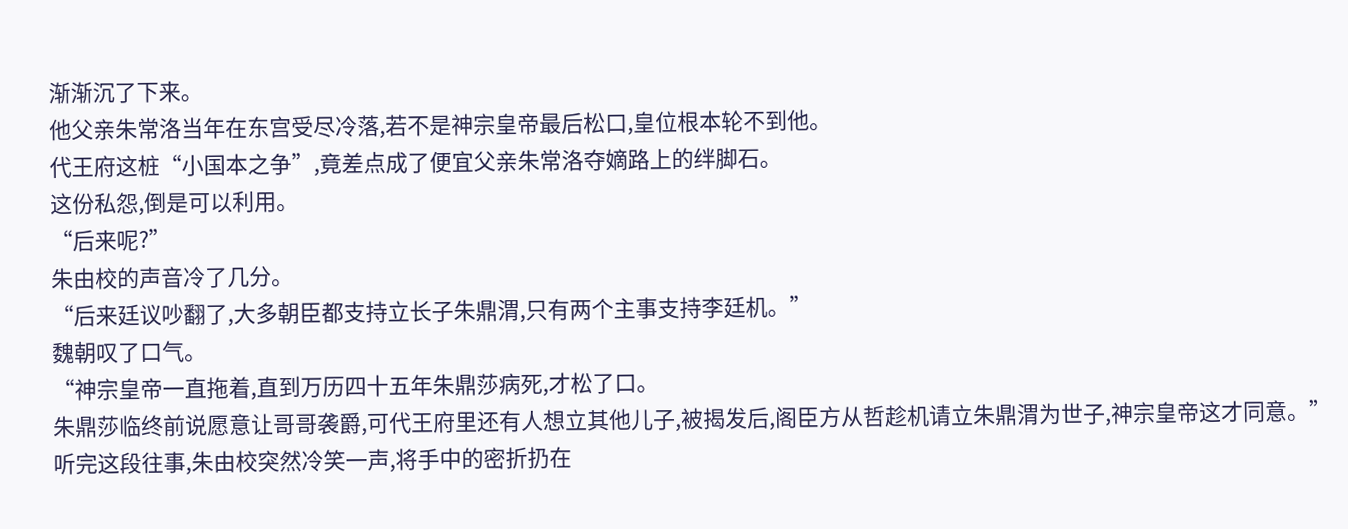渐渐沉了下来。
他父亲朱常洛当年在东宫受尽冷落,若不是神宗皇帝最后松口,皇位根本轮不到他。
代王府这桩“小国本之争”,竟差点成了便宜父亲朱常洛夺嫡路上的绊脚石。
这份私怨,倒是可以利用。
“后来呢?”
朱由校的声音冷了几分。
“后来廷议吵翻了,大多朝臣都支持立长子朱鼎渭,只有两个主事支持李廷机。”
魏朝叹了口气。
“神宗皇帝一直拖着,直到万历四十五年朱鼎莎病死,才松了口。
朱鼎莎临终前说愿意让哥哥袭爵,可代王府里还有人想立其他儿子,被揭发后,阁臣方从哲趁机请立朱鼎渭为世子,神宗皇帝这才同意。”
听完这段往事,朱由校突然冷笑一声,将手中的密折扔在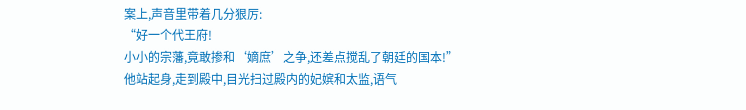案上,声音里带着几分狠厉:
“好一个代王府!
小小的宗藩,竟敢掺和‘嫡庶’之争,还差点搅乱了朝廷的国本!”
他站起身,走到殿中,目光扫过殿内的妃嫔和太监,语气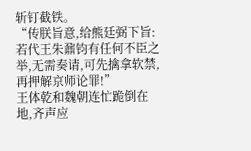斩钉截铁。
“传朕旨意,给熊廷弼下旨:
若代王朱鼐钧有任何不臣之举,无需奏请,可先擒拿软禁,再押解京师论罪!”
王体乾和魏朝连忙跪倒在地,齐声应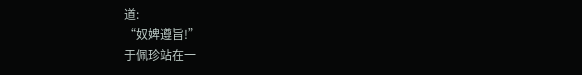道:
“奴婢遵旨!”
于佩珍站在一